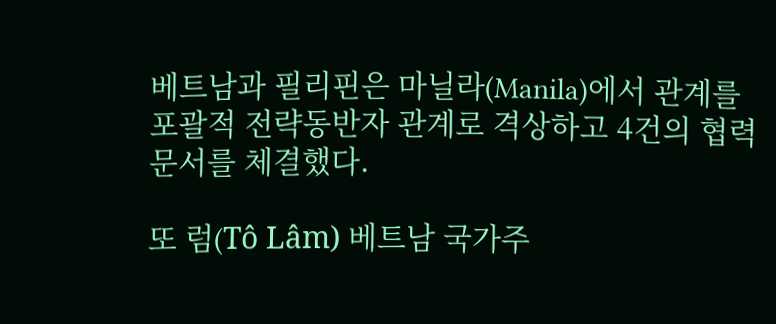베트남과 필리핀은 마닐라(Manila)에서 관계를 포괄적 전략동반자 관계로 격상하고 4건의 협력문서를 체결했다.

또 럼(Tô Lâm) 베트남 국가주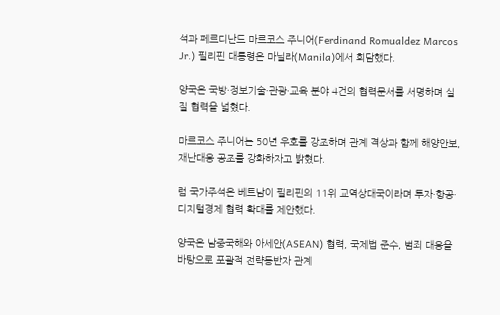석과 페르디난드 마르코스 주니어(Ferdinand Romualdez Marcos Jr.) 필리핀 대통령은 마닐라(Manila)에서 회담했다.

양국은 국방·정보기술·관광·교육 분야 4건의 협력문서를 서명하며 실질 협력을 넓혔다.

마르코스 주니어는 50년 우호를 강조하며 관계 격상과 함께 해양안보, 재난대응 공조를 강화하자고 밝혔다.

럼 국가주석은 베트남이 필리핀의 11위 교역상대국이라며 투자·항공·디지털경제 협력 확대를 제안했다.

양국은 남중국해와 아세안(ASEAN) 협력, 국제법 준수, 범죄 대응을 바탕으로 포괄적 전략동반자 관계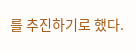를 추진하기로 했다.